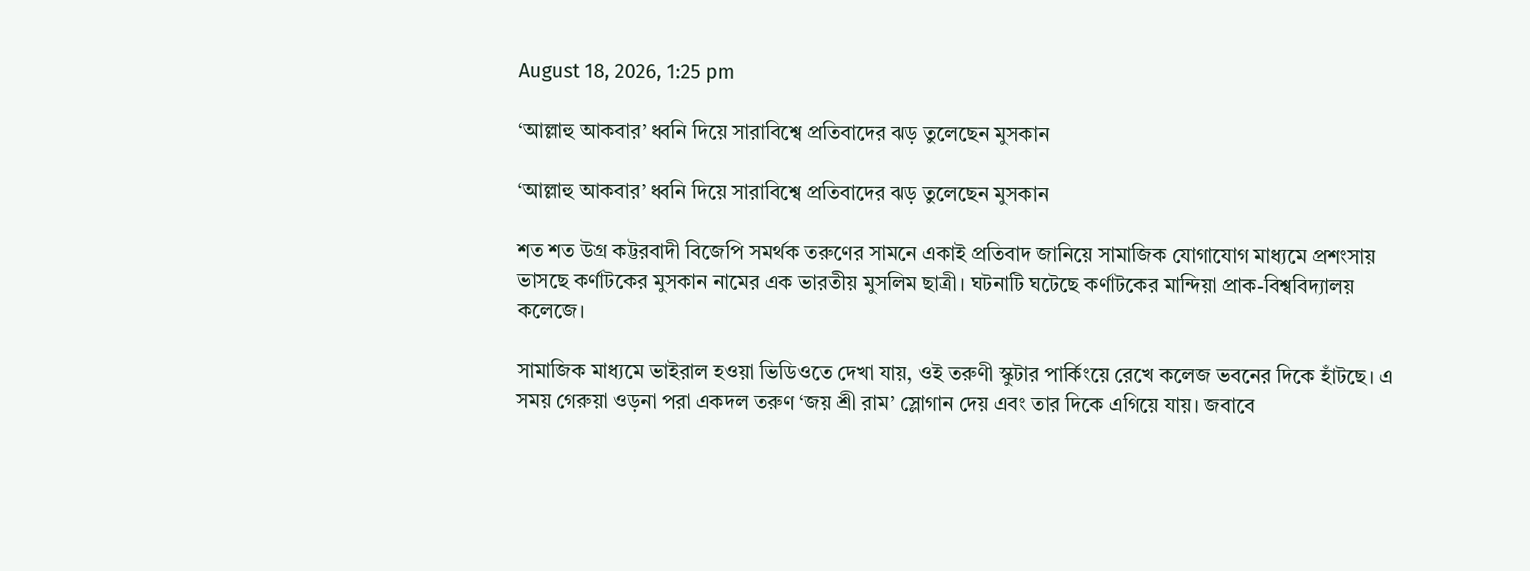August 18, 2026, 1:25 pm

‘আল্লাহু আকবার’ ধ্বনি দিয়ে সারাবিশ্বে প্রতিবাদের ঝড় তুলেছেন মুসকান

‘আল্লাহু আকবার’ ধ্বনি দিয়ে সারাবিশ্বে প্রতিবাদের ঝড় তুলেছেন মুসকান

শত শত উগ্র কট্টরবাদী বিজেপি সমর্থক তরুণের সামনে একাই প্রতিবাদ জানিয়ে সামাজিক যোগাযোগ মাধ্যমে প্রশংসায় ভাসছে কর্ণাটকের মুসকান নামের এক ভারতীয় মুসলিম ছাত্রী। ঘটনাটি ঘটেছে কর্ণাটকের মান্দিয়া প্রাক-বিশ্ববিদ্যালয় কলেজে।

সামাজিক মাধ্যমে ভাইরাল হওয়া ভিডিওতে দেখা যায়, ওই তরুণী স্কুটার পার্কিংয়ে রেখে কলেজ ভবনের দিকে হাঁটছে। এ সময় গেরুয়া ওড়না পরা একদল তরুণ ‘জয় শ্রী রাম’ স্লোগান দেয় এবং তার দিকে এগিয়ে যায়। জবাবে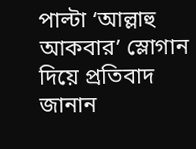পাল্টা ‘আল্লাহু আকবার’ স্লোগান দিয়ে প্রতিবাদ জানান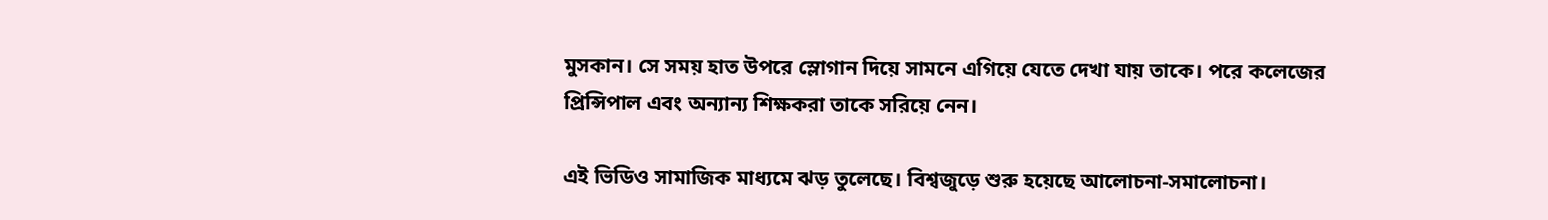মুসকান। সে সময় হাত উপরে স্লোগান দিয়ে সামনে এগিয়ে যেতে দেখা যায় তাকে। পরে কলেজের প্রিন্সিপাল এবং অন্যান্য শিক্ষকরা তাকে সরিয়ে নেন।

এই ভিডিও সামাজিক মাধ্যমে ঝড় তুলেছে। বিশ্বজুড়ে শুরু হয়েছে আলোচনা-সমালোচনা।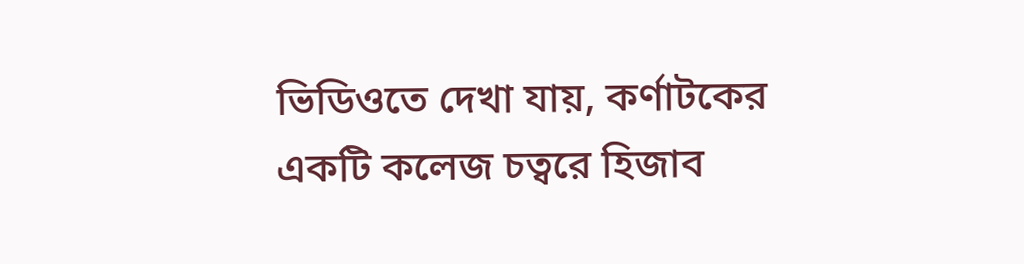ভিডিওতে দেখা যায়, কর্ণাটকের একটি কলেজ চত্বরে হিজাব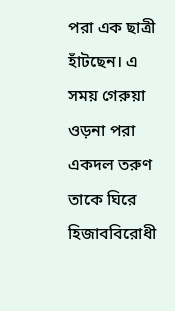পরা এক ছাত্রী হাঁটছেন। এ সময় গেরুয়া ওড়না পরা একদল তরুণ তাকে ঘিরে হিজাববিরোধী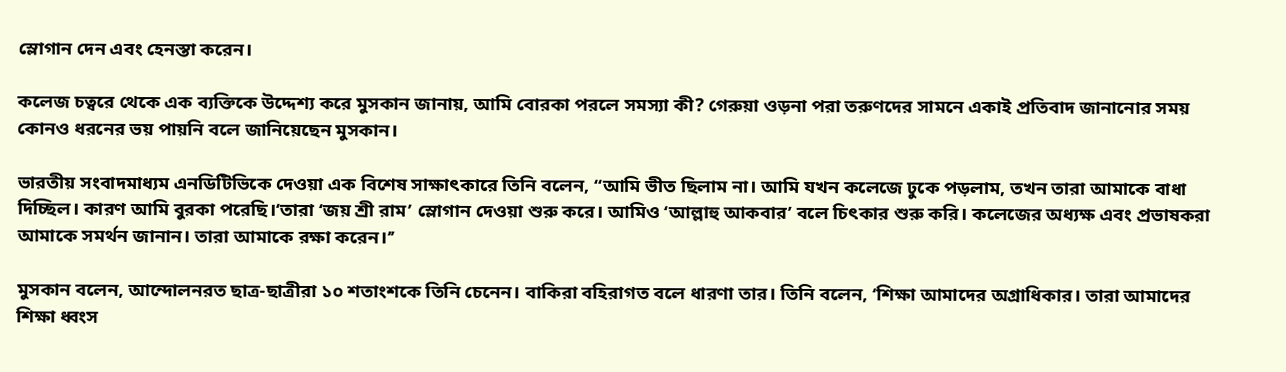স্লোগান দেন এবং হেনস্তা করেন।

কলেজ চত্বরে থেকে এক ব্যক্তিকে উদ্দেশ্য করে মুসকান জানায়, আমি বোরকা পরলে সমস্যা কী? গেরুয়া ওড়না পরা তরুণদের সামনে একাই প্রতিবাদ জানানোর সময় কোনও ধরনের ভয় পায়নি বলে জানিয়েছেন মুসকান।

ভারতীয় সংবাদমাধ্যম এনডিটিভিকে দেওয়া এক বিশেষ সাক্ষাৎকারে তিনি বলেন, ‘‘আমি ভীত ছিলাম না। আমি যখন কলেজে ঢুকে পড়লাম, তখন তারা আমাকে বাধা দিচ্ছিল। কারণ আমি বুরকা পরেছি।‘তারা ‘জয় শ্রী রাম’ স্লোগান দেওয়া শুরু করে। আমিও ‘আল্লাহু আকবার’ বলে চিৎকার শুরু করি। কলেজের অধ্যক্ষ এবং প্রভাষকরা আমাকে সমর্থন জানান। তারা আমাকে রক্ষা করেন।’’

মুসকান বলেন, আন্দোলনরত ছাত্র-ছাত্রীরা ১০ শতাংশকে তিনি চেনেন। বাকিরা বহিরাগত বলে ধারণা তার। তিনি বলেন, ‘শিক্ষা আমাদের অগ্রাধিকার। তারা আমাদের শিক্ষা ধ্বংস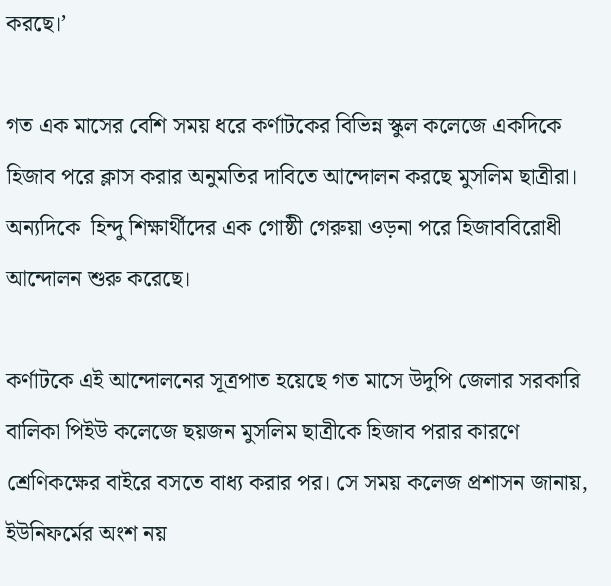করছে।’

গত এক মাসের বেশি সময় ধরে কর্ণাটকের বিভিন্ন স্কুল কলেজে একদিকে হিজাব পরে ক্লাস করার অনুমতির দাবিতে আন্দোলন করছে মুসলিম ছাত্রীরা। অন্যদিকে  হিন্দু শিক্ষার্থীদের এক গোষ্ঠী গেরুয়া ওড়না পরে হিজাববিরোধী আন্দোলন শুরু করেছে।

কর্ণাটকে এই আন্দোলনের সূত্রপাত হয়েছে গত মাসে উদুপি জেলার সরকারি বালিকা পিইউ কলেজে ছয়জন মুসলিম ছাত্রীকে হিজাব পরার কারণে শ্রেণিকক্ষের বাইরে বসতে বাধ্য করার পর। সে সময় কলেজ প্রশাসন জানায়, ইউনিফর্মের অংশ নয়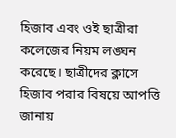হিজাব এবং ওই ছাত্রীরা কলেজের নিয়ম লঙ্ঘন করেছে। ছাত্রীদের ক্লাসে হিজাব পরার বিষয়ে আপত্তি জানায়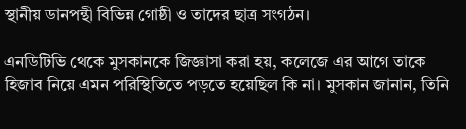স্থানীয় ডানপন্থী বিভিন্ন গোষ্ঠী ও তাদের ছাত্র সংগঠন।

এনডিটিভি থেকে মুসকানকে জিজ্ঞাসা করা হয়, কলেজে এর আগে তাকে হিজাব নিয়ে এমন পরিস্থিতিতে পড়তে হয়েছিল কি না। মুসকান জানান, তিনি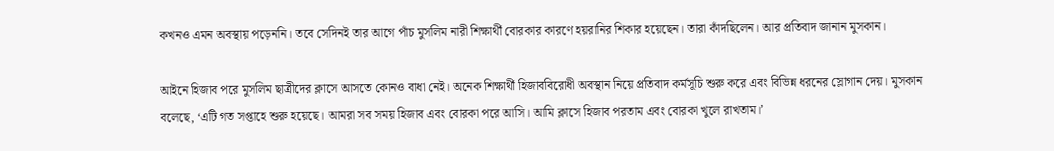কখনও এমন অবস্থায় পড়েননি। তবে সেদিনই তার আগে পাঁচ মুসলিম নারী শিক্ষার্থী বোরকার কারণে হয়রানির শিকার হয়েছেন। তারা কাঁদছিলেন। আর প্রতিবাদ জানান মুসকান।

আইনে হিজাব পরে মুসলিম ছাত্রীদের ক্লাসে আসতে কোনও বাধা নেই। অনেক শিক্ষার্থী হিজাববিরোধী অবস্থান নিয়ে প্রতিবাদ কর্মসূচি শুরু করে এবং বিভিন্ন ধরনের স্লোগান দেয়। মুসকান বলেছে, ‘এটি গত সপ্তাহে শুরু হয়েছে। আমরা সব সময় হিজাব এবং বোরকা পরে আসি। আমি ক্লাসে হিজাব পরতাম এবং বোরকা খুলে রাখতাম।’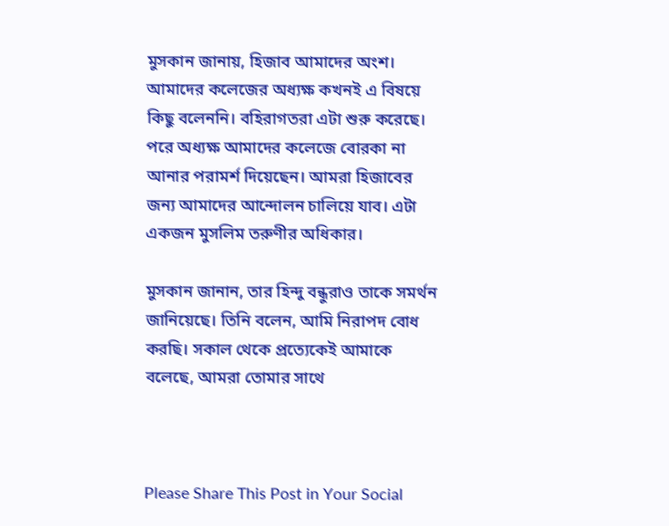মুসকান জানায়, হিজাব আমাদের অংশ। আমাদের কলেজের অধ্যক্ষ কখনই এ বিষয়ে কিছু বলেননি। বহিরাগতরা এটা শুরু করেছে। পরে অধ্যক্ষ আমাদের কলেজে বোরকা না আনার পরামর্শ দিয়েছেন। আমরা হিজাবের জন্য আমাদের আন্দোলন চালিয়ে যাব। এটা একজন মুসলিম তরুণীর অধিকার।

মুসকান জানান, তার হিন্দু বন্ধুরাও তাকে সমর্থন জানিয়েছে। তিনি বলেন, আমি নিরাপদ বোধ করছি। সকাল থেকে প্রত্যেকেই আমাকে বলেছে, আমরা তোমার সাথে



Please Share This Post in Your Social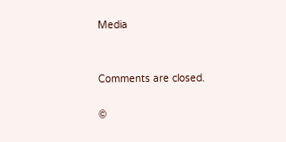Media


Comments are closed.

©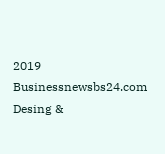2019 Businessnewsbs24.com
Desing &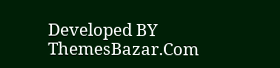Developed BY ThemesBazar.Com